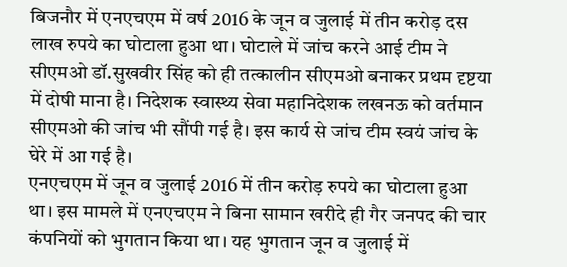बिजनौर में एनएचएम में वर्ष 2016 के जून व जुलाई में तीन करोड़ दस लाख रुपये का घोटाला हुआ था। घोटाले में जांच करने आई टीम ने सीएमओ डॉ.सुखवीर सिंह को ही तत्कालीन सीएमओ बनाकर प्रथम दृष्टया में दोषी माना है। निदेशक स्वास्थ्य सेवा महानिदेशक लखनऊ को वर्तमान सीएमओ की जांच भी सौंपी गई है। इस कार्य से जांच टीम स्वयं जांच के घेरे में आ गई है।
एनएचएम में जून व जुलाई 2016 में तीन करोड़ रुपये का घोटाला हुआ था। इस मामले में एनएचएम ने बिना सामान खरीदे ही गैर जनपद की चार कंपनियों को भुगतान किया था। यह भुगतान जून व जुलाई में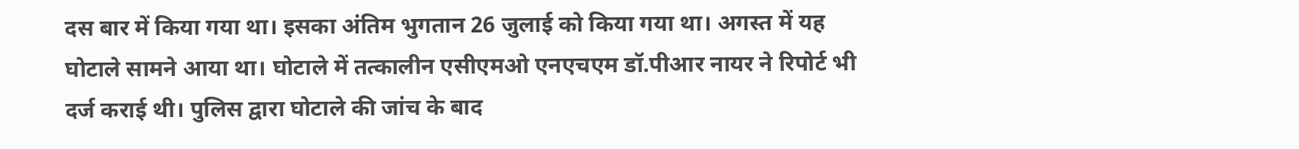दस बार में किया गया था। इसका अंतिम भुगतान 26 जुलाई को किया गया था। अगस्त में यह घोटाले सामने आया था। घोटाले में तत्कालीन एसीएमओ एनएचएम डॉ.पीआर नायर ने रिपोर्ट भी दर्ज कराई थी। पुलिस द्वारा घोटाले की जांच के बाद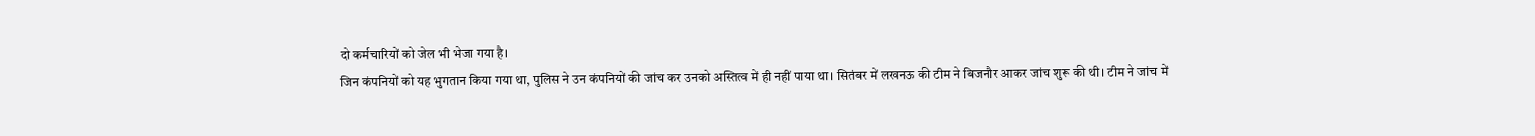दो कर्मचारियों को जेल भी भेजा गया है।
जिन कंपनियों को यह भुगतान किया गया था, पुलिस ने उन कंपनियों की जांच कर उनको अस्तित्व में ही नहीं पाया था। सितंबर में लखनऊ की टीम ने बिजनौर आकर जांच शुरू की थी। टीम ने जांच में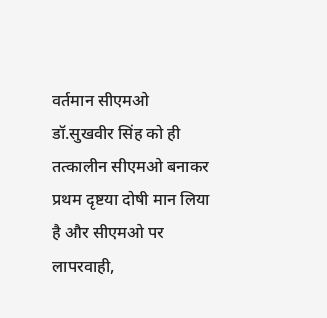वर्तमान सीएमओ डॉ.सुखवीर सिंह को ही तत्कालीन सीएमओ बनाकर प्रथम दृष्टया दोषी मान लिया है और सीएमओ पर लापरवाही,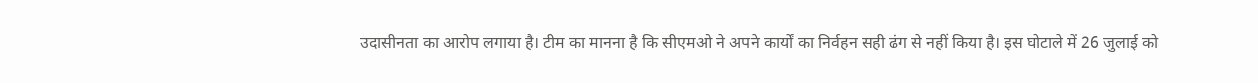उदासीनता का आरोप लगाया है। टीम का मानना है कि सीएमओ ने अपने कार्यों का निर्वहन सही ढंग से नहीं किया है। इस घोटाले में 26 जुलाई को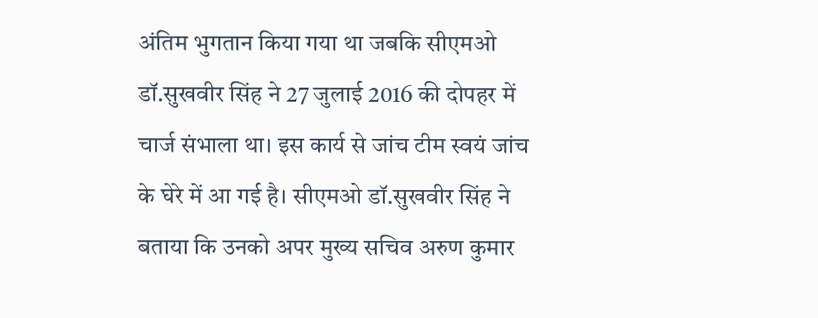अंतिम भुगतान किया गया था जबकि सीएमओ डॉ.सुखवीर सिंह ने 27 जुलाई 2016 की दोपहर में चार्ज संभाला था। इस कार्य से जांच टीम स्वयं जांच के घेरे में आ गई है। सीएमओ डॉ.सुखवीर सिंह ने बताया कि उनको अपर मुख्य सचिव अरुण कुमार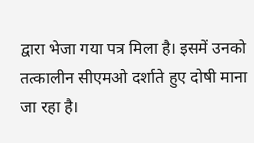द्वारा भेजा गया पत्र मिला है। इसमें उनको तत्कालीन सीएमओ दर्शाते हुए दोषी माना जा रहा है।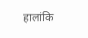हालांकि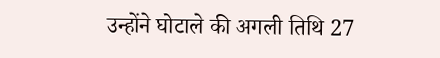उन्होंने घोटाले की अगली तिथि 27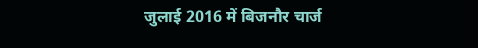जुलाई 2016 में बिजनौर चार्ज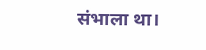संभाला था।